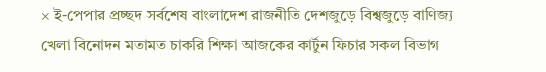× ই-পেপার প্রচ্ছদ সর্বশেষ বাংলাদেশ রাজনীতি দেশজুড়ে বিশ্বজুড়ে বাণিজ্য খেলা বিনোদন মতামত চাকরি শিক্ষা আজকের কার্টুন ফিচার সকল বিভাগ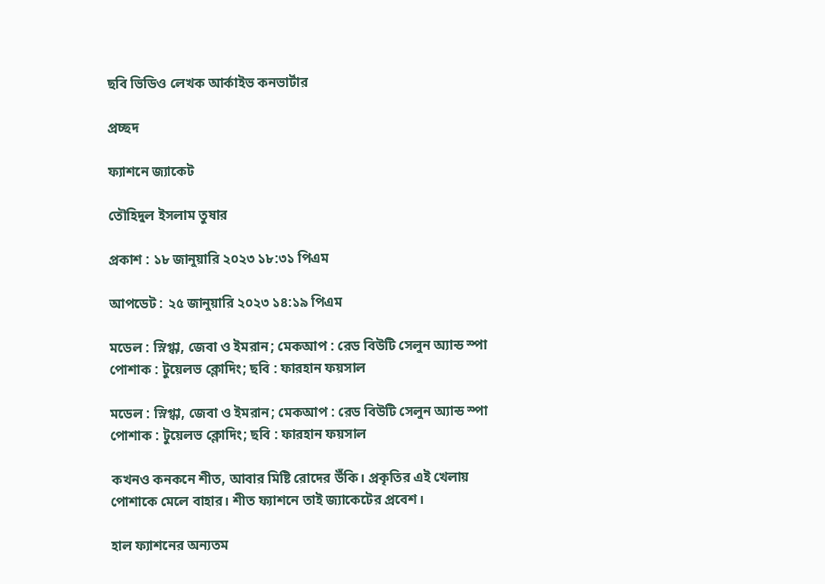ছবি ভিডিও লেখক আর্কাইভ কনভার্টার

প্রচ্ছদ

ফ্যাশনে জ্যাকেট

তৌহিদুল ইসলাম তুষার

প্রকাশ : ১৮ জানুয়ারি ২০২৩ ১৮:৩১ পিএম

আপডেট : ২৫ জানুয়ারি ২০২৩ ১৪:১৯ পিএম

মডেল : স্নিগ্ধা, জেবা ও ইমরান; মেকআপ : রেড বিউটি সেলুন অ্যান্ড স্পা
পোশাক : টুয়েলভ ক্লোদিং; ছবি : ফারহান ফয়সাল

মডেল : স্নিগ্ধা, জেবা ও ইমরান; মেকআপ : রেড বিউটি সেলুন অ্যান্ড স্পা পোশাক : টুয়েলভ ক্লোদিং; ছবি : ফারহান ফয়সাল

কখনও কনকনে শীত, আবার মিষ্টি রোদের উঁকি। প্রকৃতির এই খেলায় পোশাকে মেলে বাহার। শীত ফ্যাশনে তাই জ্যাকেটের প্রবেশ।

হাল ফ্যাশনের অন্যতম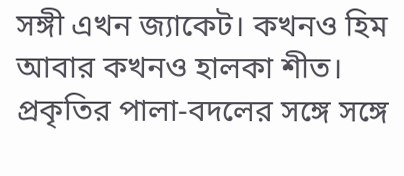সঙ্গী এখন জ্যাকেট। কখনও হিম আবার কখনও হালকা শীত। প্রকৃতির পালা-বদলের সঙ্গে সঙ্গে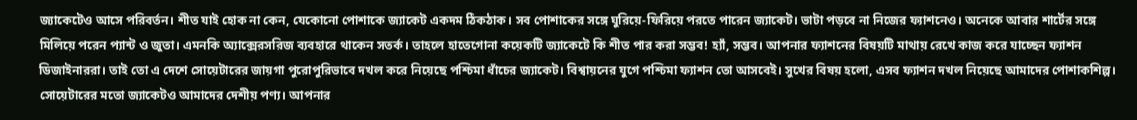জ্যাকেটেও আসে পরিবর্তন। শীত যাই হোক না কেন, যেকোনো পোশাকে জ্যাকেট একদম ঠিকঠাক। সব পোশাকের সঙ্গে ঘুরিয়ে-ফিরিয়ে পরতে পারেন জ্যাকেট। ভাটা পড়বে না নিজের ফ্যাশনেও। অনেকে আবার শার্টের সঙ্গে মিলিয়ে পরেন প্যান্ট ও জুতা। এমনকি অ্যাক্সেরসরিজ ব্যবহারে থাকেন সতর্ক। তাহলে হাতেগোনা কয়েকটি জ্যাকেটে কি শীত পার করা সম্ভব! হ্যাঁ, সম্ভব। আপনার ফ্যাশনের বিষয়টি মাথায় রেখে কাজ করে যাচ্ছেন ফ্যাশন ডিজাইনাররা। তাই তো এ দেশে সোয়েটারের জায়গা পুরোপুরিভাবে দখল করে নিয়েছে পশ্চিমা ধাঁচের জ্যাকেট। বিশ্বায়নের যুগে পশ্চিমা ফ্যাশন তো আসবেই। সুখের বিষয় হলো, এসব ফ্যাশন দখল নিয়েছে আমাদের পোশাকশিল্প। সোয়েটারের মতো জ্যাকেটও আমাদের দেশীয় পণ্য। আপনার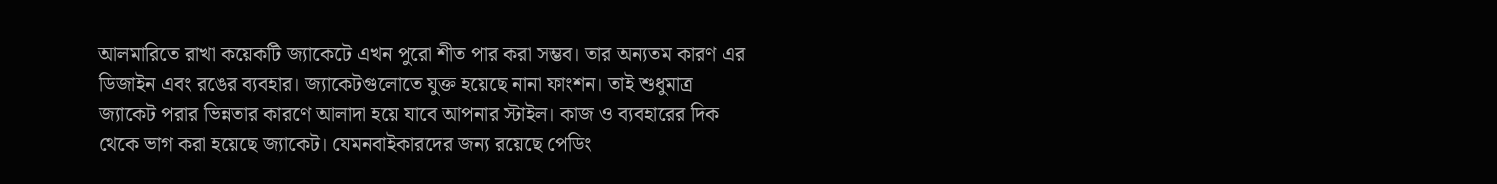আলমারিতে রাখা কয়েকটি জ্যাকেটে এখন পুরো শীত পার করা সম্ভব। তার অন্যতম কারণ এর ডিজাইন এবং রঙের ব্যবহার। জ্যাকেটগুলোতে যুক্ত হয়েছে নানা ফাংশন। তাই শুধুমাত্র জ্যাকেট পরার ভিন্নতার কারণে আলাদা হয়ে যাবে আপনার স্টাইল। কাজ ও ব্যবহারের দিক থেকে ভাগ করা হয়েছে জ্যাকেট। যেমনবাইকারদের জন্য রয়েছে পেডিং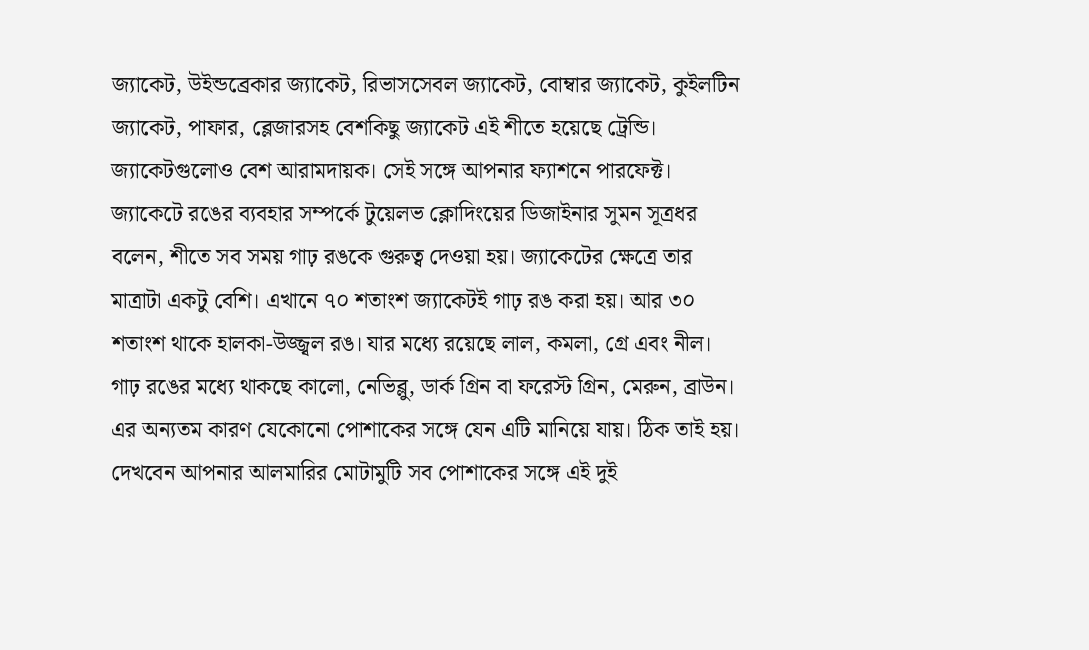জ্যাকেট, উইন্ডব্রেকার জ্যাকেট, রিভাসসেবল জ্যাকেট, বোম্বার জ্যাকেট, কুইলটিন জ্যাকেট, পাফার, ব্লেজারসহ বেশকিছু জ্যাকেট এই শীতে হয়েছে ট্রেন্ডি। জ্যাকেটগুলোও বেশ আরামদায়ক। সেই সঙ্গে আপনার ফ্যাশনে পারফেক্ট। জ্যাকেটে রঙের ব্যবহার সম্পর্কে টুয়েলভ ক্লোদিংয়ের ডিজাইনার সুমন সূত্রধর বলেন, শীতে সব সময় গাঢ় রঙকে গুরুত্ব দেওয়া হয়। জ্যাকেটের ক্ষেত্রে তার মাত্রাটা একটু বেশি। এখানে ৭০ শতাংশ জ্যাকেটই গাঢ় রঙ করা হয়। আর ৩০ শতাংশ থাকে হালকা-উজ্জ্বল রঙ। যার মধ্যে রয়েছে লাল, কমলা, গ্রে এবং নীল। গাঢ় রঙের মধ্যে থাকছে কালো, নেভিব্লু, ডার্ক গ্রিন বা ফরেস্ট গ্রিন, মেরুন, ব্রাউন। এর অন্যতম কারণ যেকোনো পোশাকের সঙ্গে যেন এটি মানিয়ে যায়। ঠিক তাই হয়। দেখবেন আপনার আলমারির মোটামুটি সব পোশাকের সঙ্গে এই দুই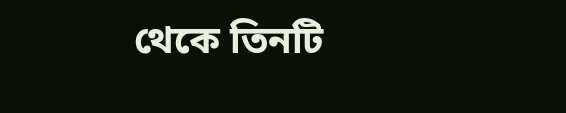থেকে তিনটি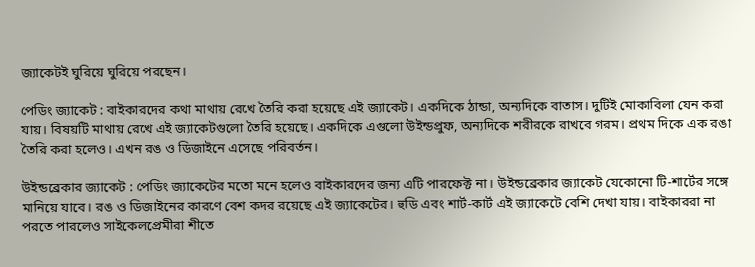জ্যাকেটই ঘুরিয়ে ঘুরিয়ে পরছেন।

পেডিং জ্যাকেট : বাইকারদের কথা মাথায় রেখে তৈরি করা হয়েছে এই জ্যাকেট। একদিকে ঠান্ডা, অন্যদিকে বাতাস। দুটিই মোকাবিলা যেন করা যায়। বিষয়টি মাথায় রেখে এই জ্যাকেটগুলো তৈরি হয়েছে। একদিকে এগুলো উইন্ডপ্রুফ, অন্যদিকে শরীরকে রাখবে গরম। প্রথম দিকে এক রঙা তৈরি করা হলেও। এখন রঙ ও ডিজাইনে এসেছে পরিবর্তন।

উইন্ডব্রেকার জ্যাকেট : পেডিং জ্যাকেটের মতো মনে হলেও বাইকারদের জন্য এটি পারফেক্ট না। উইন্ডব্রেকার জ্যাকেট যেকোনো টি-শার্টের সঙ্গে মানিয়ে যাবে। রঙ ও ডিজাইনের কারণে বেশ কদর রয়েছে এই জ্যাকেটের। হুডি এবং শার্ট-কার্ট এই জ্যাকেটে বেশি দেখা যায়। বাইকাররা না পরতে পারলেও সাইকেলপ্রেমীরা শীতে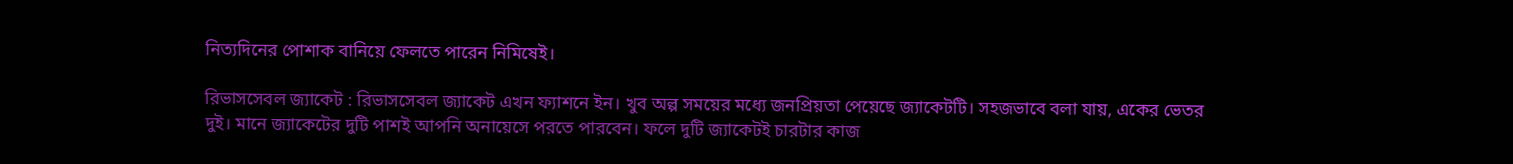নিত্যদিনের পোশাক বানিয়ে ফেলতে পারেন নিমিষেই।

রিভাসসেবল জ্যাকেট : রিভাসসেবল জ্যাকেট এখন ফ্যাশনে ইন। খুব অল্প সময়ের মধ্যে জনপ্রিয়তা পেয়েছে জ্যাকেটটি। সহজভাবে বলা যায়, একের ভেতর দুই। মানে জ্যাকেটের দুটি পাশই আপনি অনায়েসে পরতে পারবেন। ফলে দুটি জ্যাকেটই চারটার কাজ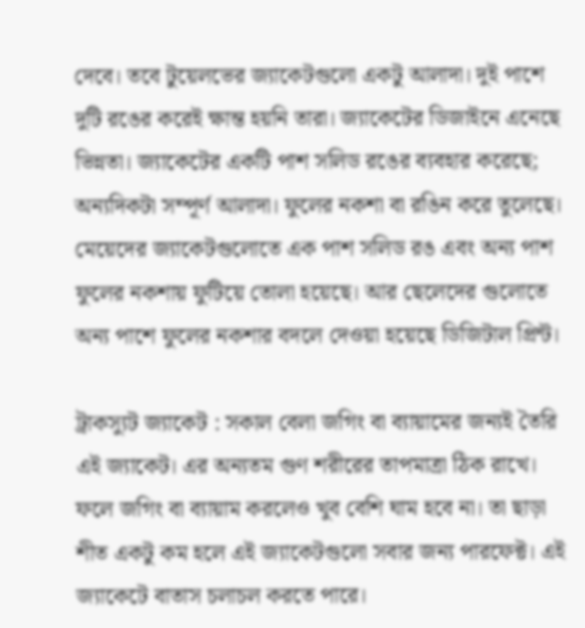দেবে। তবে টুয়েলভের জ্যাকেটগুলো একটু আলাদা। দুই পাশে দুটি রঙের করেই ক্ষান্ত হয়নি তারা। জ্যাকেটের ডিজাইনে এনেছে ভিন্নতা। জ্যাকেটের একটি পাশ সলিড রঙের ব্যবহার করেছে; অন্যদিকটা সম্পূর্ণ আলাদা। ফুলের নকশা বা রঙিন করে তুলেছে। মেয়েদের জ্যাকেটগুলোতে এক পাশ সলিড রঙ এবং অন্য পাশ ফুলের নকশায় ফুটিয়ে তোলা হয়েছে। আর ছেলেদের গুলোতে অন্য পাশে ফুলের নকশার বদলে দেওয়া হয়েছে ডিজিটাল প্রিন্ট।

ট্রাকস্যুট জ্যাকেট : সকাল বেলা জগিং বা ব্যায়ামের জন্যই তৈরি এই জ্যাকেট। এর অন্যতম গুণ শরীরের তাপমাত্রা ঠিক রাখে। ফলে জগিং বা ব্যায়াম করলেও খুব বেশি ঘাম হবে না। তা ছাড়া শীত একটু কম হলে এই জ্যাকেটগুলো সবার জন্য পারফেক্ট। এই জ্যাকেটে বাতাস চলাচল করতে পারে।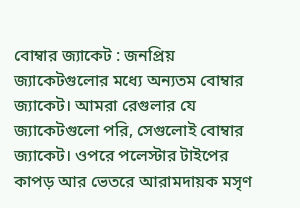বোম্বার জ্যাকেট : জনপ্রিয় জ্যাকেটগুলোর মধ্যে অন্যতম বোম্বার জ্যাকেট। আমরা রেগুলার যে জ্যাকেটগুলো পরি, সেগুলোই বোম্বার জ্যাকেট। ওপরে পলেস্টার টাইপের কাপড় আর ভেতরে আরামদায়ক মসৃণ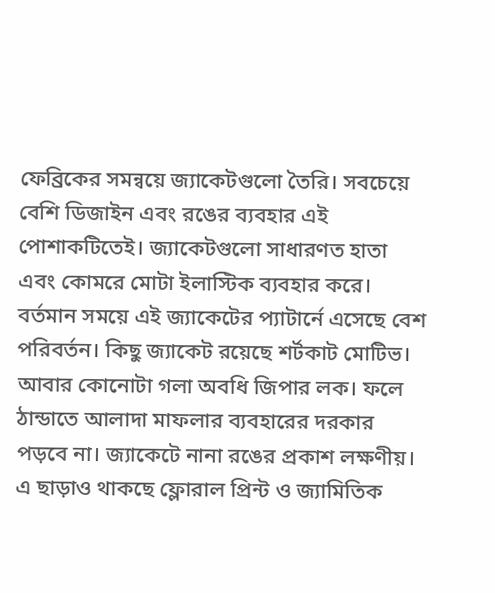ফেব্রিকের সমন্বয়ে জ্যাকেটগুলো তৈরি। সবচেয়ে বেশি ডিজাইন এবং রঙের ব্যবহার এই পোশাকটিতেই। জ্যাকেটগুলো সাধারণত হাতা এবং কোমরে মোটা ইলাস্টিক ব্যবহার করে। বর্তমান সময়ে এই জ্যাকেটের প্যাটার্নে এসেছে বেশ পরিবর্তন। কিছু জ্যাকেট রয়েছে শর্টকাট মোটিভ। আবার কোনোটা গলা অবধি জিপার লক। ফলে ঠান্ডাতে আলাদা মাফলার ব্যবহারের দরকার পড়বে না। জ্যাকেটে নানা রঙের প্রকাশ লক্ষণীয়। এ ছাড়াও থাকছে ফ্লোরাল প্রিন্ট ও জ্যামিতিক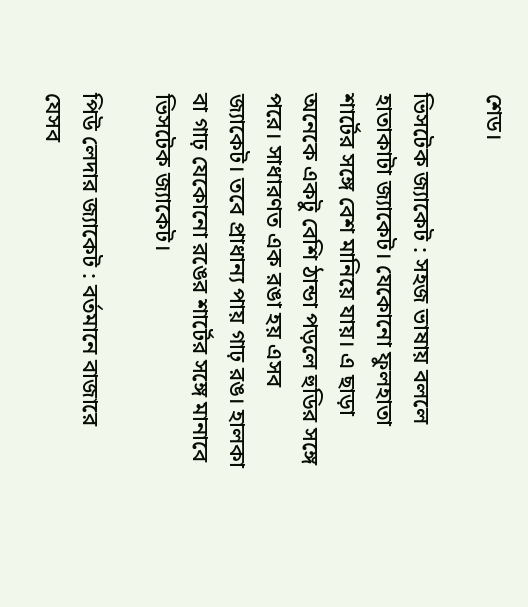শেড।

ভিসটেক জ্যাকেট : সহজ ভাষায় বললে হাতাকাটা জ্যাকেট। যেকোনো ফুলহাতা শার্টের সঙ্গে বেশ মানিয়ে যায়। এ ছাড়া অনেকে একটু বেশি ঠান্ডা পড়লে হুডির সঙ্গে পরে। সাধারণত এক রঙা হয় এসব জ্যাকেট। তবে প্রাধান্য পায় গাঢ় রঙ। হালকা বা গাঢ় যেকোনো রঙের শার্টের সঙ্গে মানাবে ভিসটেক জ্যাকেট।

পিউ লেদার জ্যাকেট : বর্তমানে বাজারে যেসব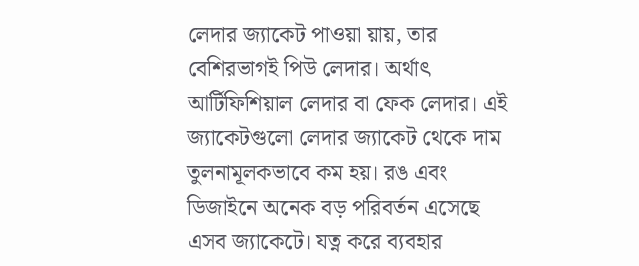লেদার জ্যাকেট পাওয়া য়ায়, তার বেশিরভাগই পিউ লেদার। অর্থাৎ আর্টিফিশিয়াল লেদার বা ফেক লেদার। এই জ্যাকেটগুলো লেদার জ্যাকেট থেকে দাম তুলনামূলকভাবে কম হয়। রঙ এবং ডিজাইনে অনেক বড় পরিবর্তন এসেছে এসব জ্যাকেটে। যত্ন করে ব্যবহার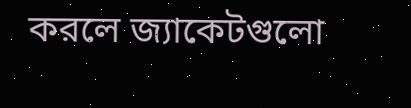করলে জ্যাকেটগুলো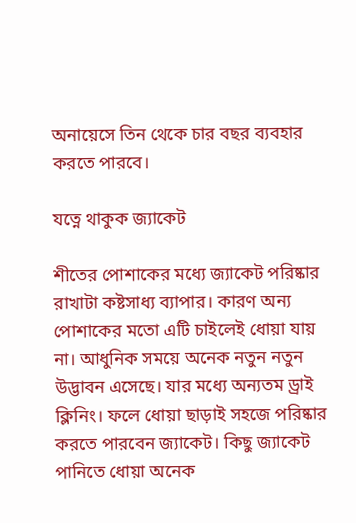অনায়েসে তিন থেকে চার বছর ব্যবহার করতে পারবে।

যত্নে থাকুক জ্যাকেট

শীতের পোশাকের মধ্যে জ্যাকেট পরিষ্কার রাখাটা কষ্টসাধ্য ব্যাপার। কারণ অন্য পোশাকের মতো এটি চাইলেই ধোয়া যায় না। আধুনিক সময়ে অনেক নতুন নতুন উদ্ভাবন এসেছে। যার মধ্যে অন্যতম ড্রাই ক্লিনিং। ফলে ধোয়া ছাড়াই সহজে পরিষ্কার করতে পারবেন জ্যাকেট। কিছু জ্যাকেট পানিতে ধোয়া অনেক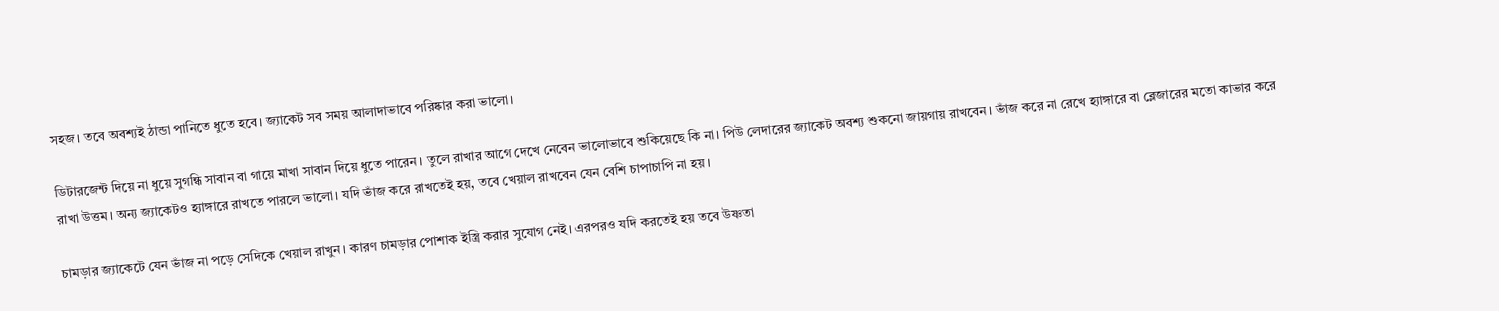সহজ। তবে অবশ্যই ঠান্ডা পানিতে ধুতে হবে। জ্যাকেট সব সময় আলাদাভাবে পরিষ্কার করা ভালো।

ডিটারজেন্ট দিয়ে না ধুয়ে সুগন্ধি সাবান বা গায়ে মাখা সাবান দিয়ে ধুতে পারেন। তুলে রাখার আগে দেখে নেবেন ভালোভাবে শুকিয়েছে কি না। পিউ লেদারের জ্যাকেট অবশ্য শুকনো জায়গায় রাখবেন। ভাঁজ করে না রেখে হ্যাঙ্গারে বা ব্লেজারের মতো কাভার করে রাখা উত্তম। অন্য জ্যাকেটও হ্যাঙ্গারে রাখতে পারলে ভালো। যদি ভাঁজ করে রাখতেই হয়, তবে খেয়াল রাখবেন যেন বেশি চাপাচাপি না হয়।

চামড়ার জ্যাকেটে যেন ভাঁজ না পড়ে সেদিকে খেয়াল রাখুন। কারণ চামড়ার পোশাক ইস্ত্রি করার সুযোগ নেই। এরপরও যদি করতেই হয় তবে উষ্ণতা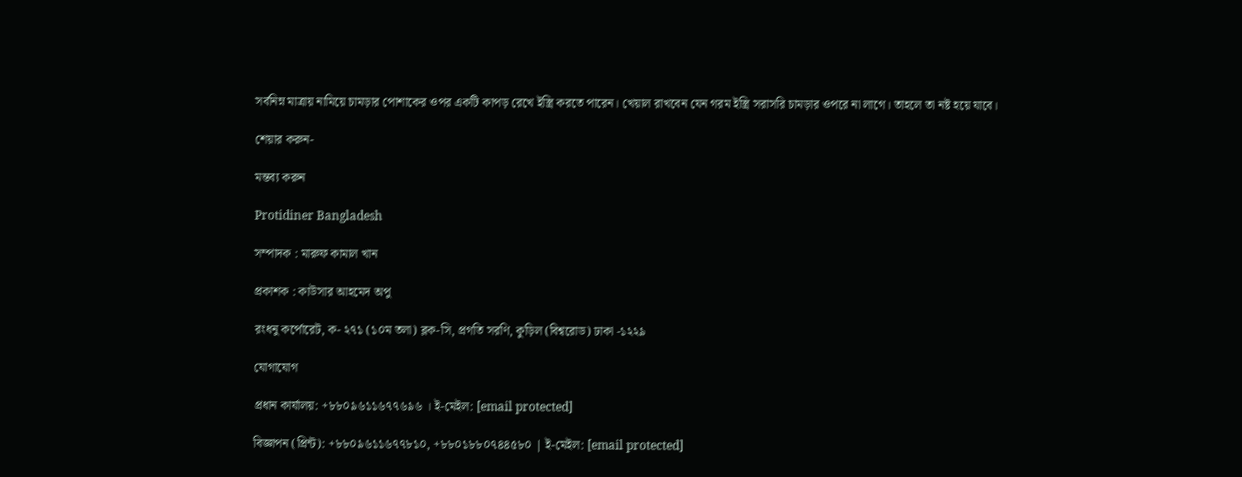সর্বনিম্ন মাত্রায় নামিয়ে চামড়ার পোশাকের ওপর একটি কাপড় রেখে ইস্ত্রি করতে পারেন। খেয়াল রাখবেন যেন গরম ইস্ত্রি সরাসরি চামড়ার ওপরে না লাগে। তাহলে তা নষ্ট হয়ে যাবে।

শেয়ার করুন-

মন্তব্য করুন

Protidiner Bangladesh

সম্পাদক : মারুফ কামাল খান

প্রকাশক : কাউসার আহমেদ অপু

রংধনু কর্পোরেট, ক- ২৭১ (১০ম তলা) ব্লক-সি, প্রগতি সরণি, কুড়িল (বিশ্বরোড) ঢাকা -১২২৯

যোগাযোগ

প্রধান কার্যালয়: +৮৮০৯৬১১৬৭৭৬৯৬ । ই-মেইল: [email protected]

বিজ্ঞাপন (প্রিন্ট): +৮৮০৯৬১১৬৭৭৮১০, +৮৮০১৮৮০৭৪৪৫৮০ | ই-মেইল: [email protected]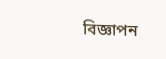বিজ্ঞাপন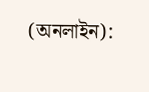(অনলাইন):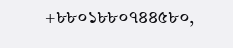+৮৮০১৮৮০৭৪৪৫৮০,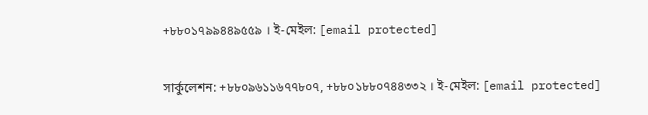+৮৮০১৭৯৯৪৪৯৫৫৯ । ই-মেইল: [email protected]

সার্কুলেশন: +৮৮০৯৬১১৬৭৭৮০৭, +৮৮০১৮৮০৭৪৪৩৩২ । ই-মেইল: [email protected]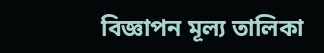বিজ্ঞাপন মূল্য তালিকা